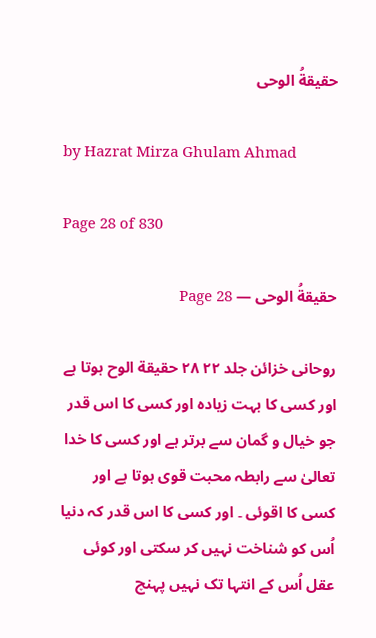حقیقةُ الوحی

by Hazrat Mirza Ghulam Ahmad

Page 28 of 830

حقیقةُ الوحی — Page 28

روحانی خزائن جلد ۲۲ ۲۸ حقيقة الوح ہوتا ہے اور کسی کا بہت زیادہ اور کسی کا اس قدر جو خیال و گمان سے برتر ہے اور کسی کا خدا تعالیٰ سے رابطہ محبت قوی ہوتا ہے اور کسی کا اقوئی ۔ اور کسی کا اس قدر کہ دنیا اُس کو شناخت نہیں کر سکتی اور کوئی عقل اُس کے انتہا تک نہیں پہنچ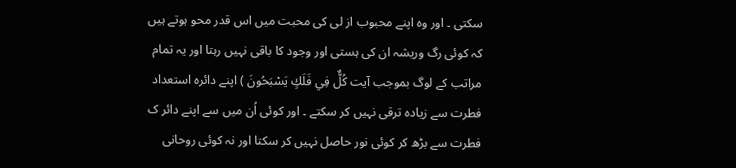سکتی ۔ اور وہ اپنے محبوب از لی کی محبت میں اس قدر محو ہوتے ہیں کہ کوئی رگ وریشہ ان کی ہستی اور وجود کا باقی نہیں رہتا اور یہ تمام مراتب کے لوگ بموجب آيت كُلٌّ فِي فَلَكٍ يَسْبَحُونَ ) اپنے دائرہ استعداد فطرت سے زیادہ ترقی نہیں کر سکتے ۔ اور کوئی اُن میں سے اپنے دائر ک فطرت سے بڑھ کر کوئی نور حاصل نہیں کر سکتا اور نہ کوئی روحانی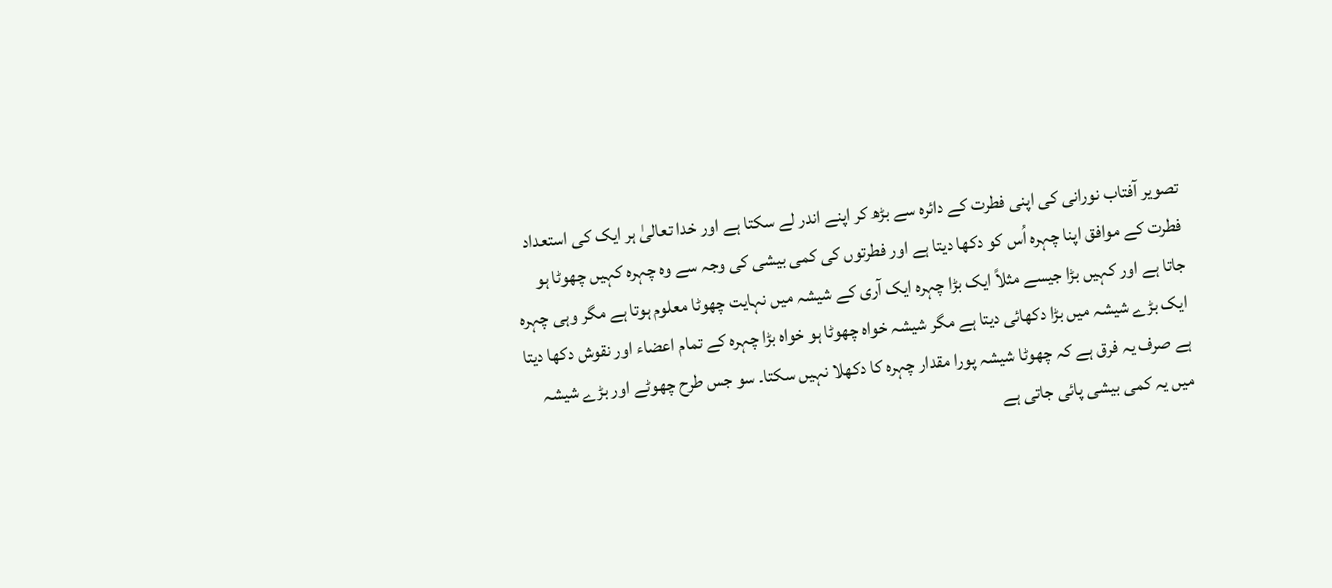تصویر آفتاب نورانی کی اپنی فطرت کے دائرہ سے بڑھ کر اپنے اندر لے سکتا ہے اور خدا تعالیٰ ہر ایک کی استعداد فطرت کے موافق اپنا چہرہ اُس کو دکھا دیتا ہے اور فطرتوں کی کمی بیشی کی وجہ سے وہ چہرہ کہیں چھوٹا ہو جاتا ہے اور کہیں بڑا جیسے مثلاً ایک بڑا چہرہ ایک آری کے شیشہ میں نہایت چھوٹا معلوم ہوتا ہے مگر وہی چہرہ ایک بڑے شیشہ میں بڑا دکھائی دیتا ہے مگر شیشہ خواہ چھوٹا ہو خواہ بڑا چہرہ کے تمام اعضاء اور نقوش دکھا دیتا ہے صرف یہ فرق ہے کہ چھوٹا شیشہ پورا مقدار چہرہ کا دکھلا نہیں سکتا۔ سو جس طرح چھوٹے اور بڑے شیشہ میں یہ کمی بیشی پائی جاتی ہے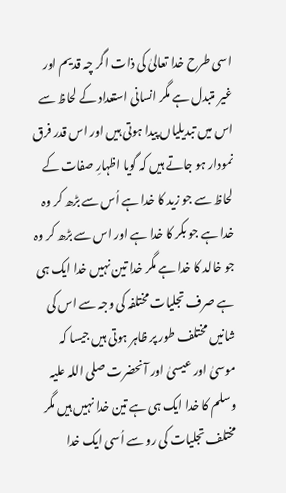اسی طرح خدا تعالیٰ کی ذات اگر چہ قدیم اور غیر متبدل ہے مگر انسانی استعداد کے لحاظ سے اس میں تبدیلیاں پیدا ہوتی ہیں اور اس قدر فرق نمودار ہو جاتے ہیں کہ گویا اظہارِ صفات کے لحاظ سے جو زید کا خدا ہے اُس سے بڑھ کر وہ خدا ہے جو بکر کا خدا ہے اور اس سے بڑھ کر وہ جو خالد کا خدا ہے مگر خدا تین نہیں خدا ایک ہی ہے صرف تجلیات مختلفہ کی وجہ سے اس کی شانیں مختلف طور پر ظاہر ہوتی ہیں جیسا کہ موسیٰ اور عیسیٰ اور آنحضرت صلی اللہ علیہ وسلم کا خدا ایک ہی ہے تین خدا نہیں ہیں مگر مختلف تجلیات کی رو سے اُسی ایک خدا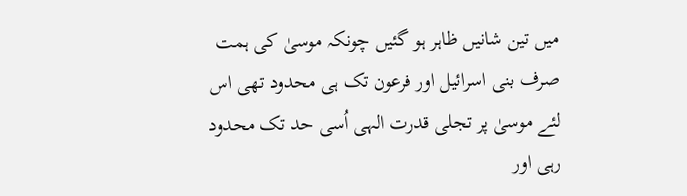میں تین شانیں ظاہر ہو گئیں چونکہ موسیٰ کی ہمت صرف بنی اسرائیل اور فرعون تک ہی محدود تھی اس لئے موسیٰ پر تجلی قدرت الہی اُسی حد تک محدود رہی اور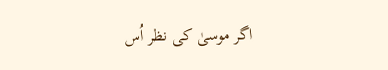اگر موسیٰ کی نظر اُس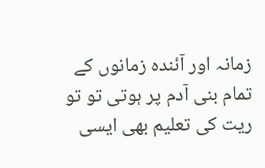زمانہ اور آئندہ زمانوں کے تمام بنی آدم پر ہوتی تو تو ریت کی تعلیم بھی ایسی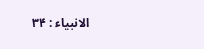الانبياء : ۳۴